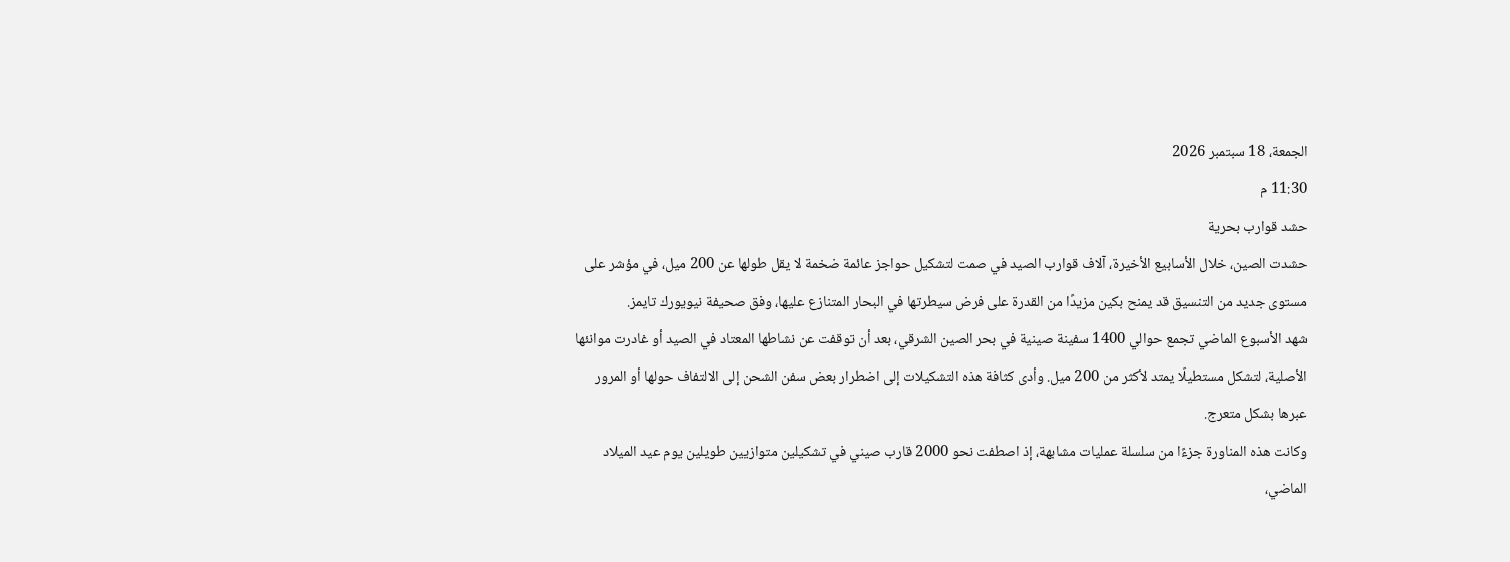الجمعة، 18 سبتمبر 2026
11:30 م
حشد قوارب بحرية
حشدت الصين، خلال الأسابيع الأخيرة، آلاف قوارب الصيد في صمت لتشكيل حواجز عائمة ضخمة لا يقل طولها عن 200 ميل، في مؤشر على مستوى جديد من التنسيق قد يمنح بكين مزيدًا من القدرة على فرض سيطرتها في البحار المتنازع عليها، وفق صحيفة نيويورك تايمز.
شهد الأسبوع الماضي تجمع حوالي 1400 سفينة صينية في بحر الصين الشرقي، بعد أن توقفت عن نشاطها المعتاد في الصيد أو غادرت موانئها الأصلية، لتشكل مستطيلًا يمتد لأكثر من 200 ميل. وأدى كثافة هذه التشكيلات إلى اضطرار بعض سفن الشحن إلى الالتفاف حولها أو المرور عبرها بشكل متعرج.
وكانت هذه المناورة جزءًا من سلسلة عمليات مشابهة، إذ اصطفت نحو 2000 قارب صيني في تشكيلين متوازيين طويلين يوم عيد الميلاد الماضي،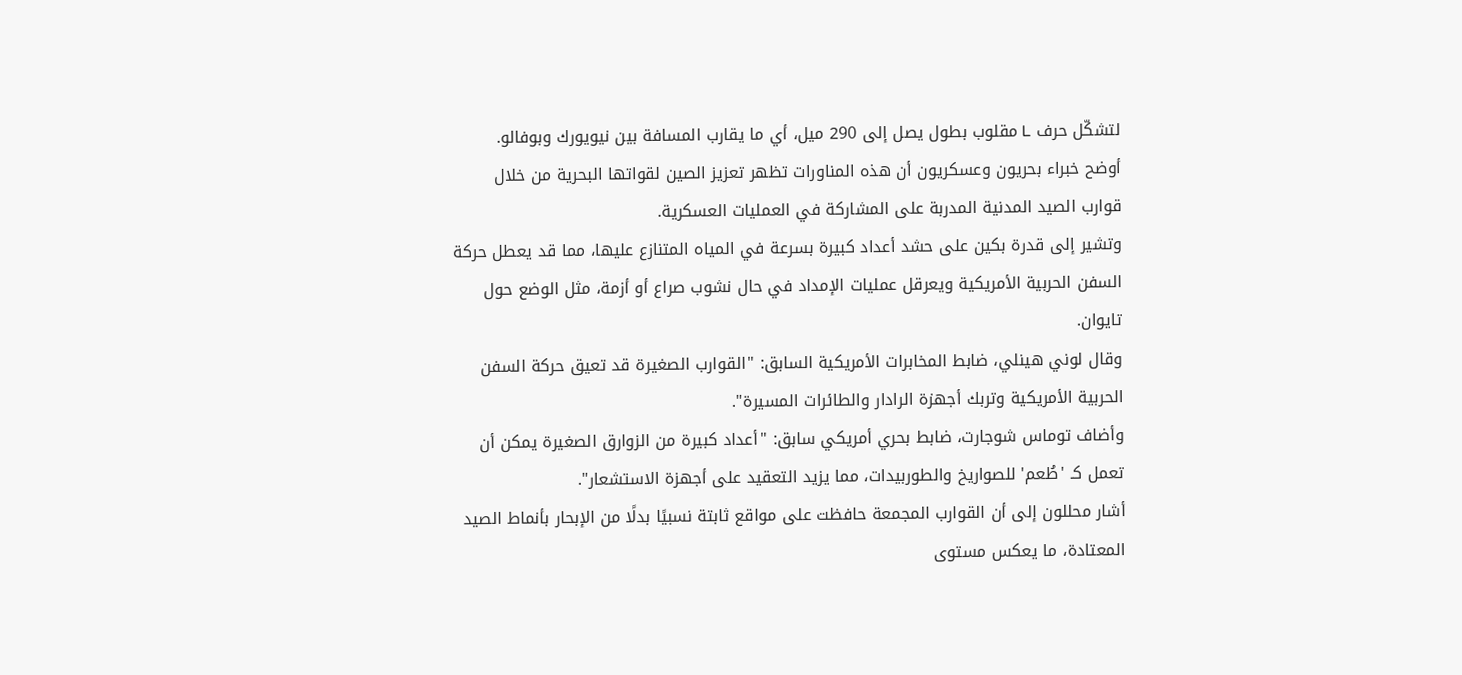لتشكّل حرف L مقلوب بطول يصل إلى 290 ميل، أي ما يقارب المسافة بين نيويورك وبوفالو.
أوضح خبراء بحريون وعسكريون أن هذه المناورات تظهر تعزيز الصين لقواتها البحرية من خلال قوارب الصيد المدنية المدربة على المشاركة في العمليات العسكرية.
وتشير إلى قدرة بكين على حشد أعداد كبيرة بسرعة في المياه المتنازع عليها، مما قد يعطل حركة السفن الحربية الأمريكية ويعرقل عمليات الإمداد في حال نشوب صراع أو أزمة، مثل الوضع حول تايوان.
وقال لوني هينلي، ضابط المخابرات الأمريكية السابق: "القوارب الصغيرة قد تعيق حركة السفن الحربية الأمريكية وتربك أجهزة الرادار والطائرات المسيرة".
وأضاف توماس شوجارت، ضابط بحري أمريكي سابق: "أعداد كبيرة من الزوارق الصغيرة يمكن أن تعمل كـ 'طُعم' للصواريخ والطوربيدات، مما يزيد التعقيد على أجهزة الاستشعار".
أشار محللون إلى أن القوارب المجمعة حافظت على مواقع ثابتة نسبيًا بدلًا من الإبحار بأنماط الصيد المعتادة، ما يعكس مستوى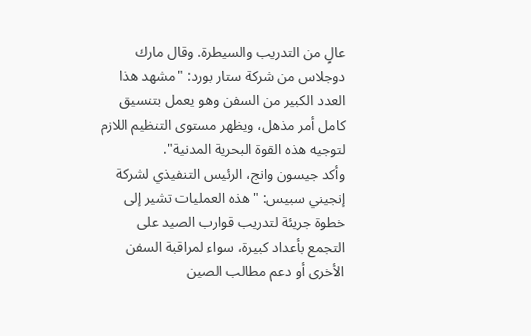عالٍ من التدريب والسيطرة. وقال مارك دوجلاس من شركة ستار بورد: "مشهد هذا العدد الكبير من السفن وهو يعمل بتنسيق كامل أمر مذهل، ويظهر مستوى التنظيم اللازم لتوجيه هذه القوة البحرية المدنية".
وأكد جيسون وانج، الرئيس التنفيذي لشركة إنجيني سبيس: "هذه العمليات تشير إلى خطوة جريئة لتدريب قوارب الصيد على التجمع بأعداد كبيرة، سواء لمراقبة السفن الأخرى أو دعم مطالب الصين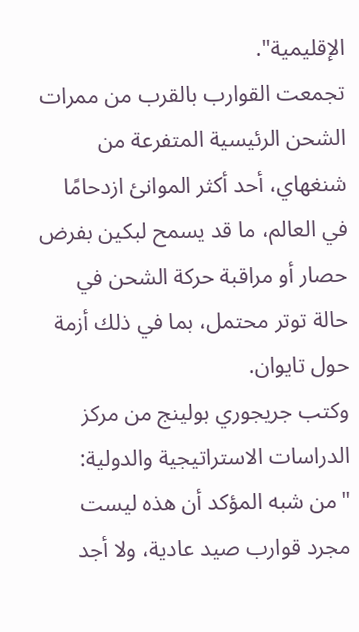الإقليمية".
تجمعت القوارب بالقرب من ممرات الشحن الرئيسية المتفرعة من شنغهاي، أحد أكثر الموانئ ازدحامًا في العالم، ما قد يسمح لبكين بفرض حصار أو مراقبة حركة الشحن في حالة توتر محتمل، بما في ذلك أزمة حول تايوان.
وكتب جريجوري بولينج من مركز الدراسات الاستراتيجية والدولية: "من شبه المؤكد أن هذه ليست مجرد قوارب صيد عادية، ولا أجد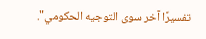تفسيرًا آخر سوى التوجيه الحكومي".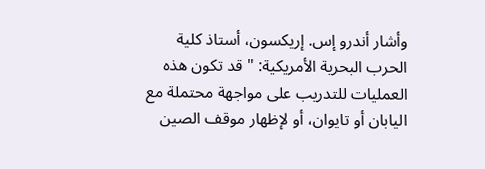وأشار أندرو إس. إريكسون، أستاذ كلية الحرب البحرية الأمريكية: "قد تكون هذه العمليات للتدريب على مواجهة محتملة مع اليابان أو تايوان، أو لإظهار موقف الصين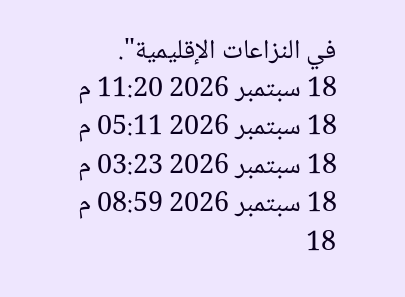في النزاعات الإقليمية".
18 سبتمبر 2026 11:20 م
18 سبتمبر 2026 05:11 م
18 سبتمبر 2026 03:23 م
18 سبتمبر 2026 08:59 م
18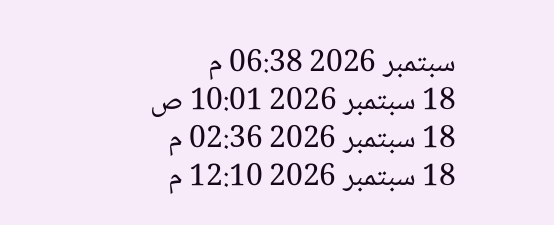سبتمبر 2026 06:38 م
18 سبتمبر 2026 10:01 ص
18 سبتمبر 2026 02:36 م
18 سبتمبر 2026 12:10 م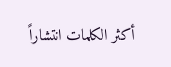أكثر الكلمات انتشاراً